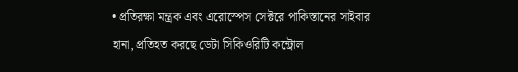• প্রতিরক্ষা মন্ত্রক এবং এরোস্পেস সেক্টরে পাকিস্তানের সাইবার হানা, প্রতিহত করছে ডেটা সিকিওরিটি কন্ট্রোল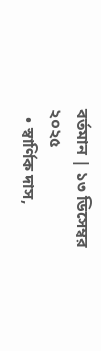বর্তমান | ১৩ ডিসেম্বর ২০২৫
  • স্বার্ণিক দাস,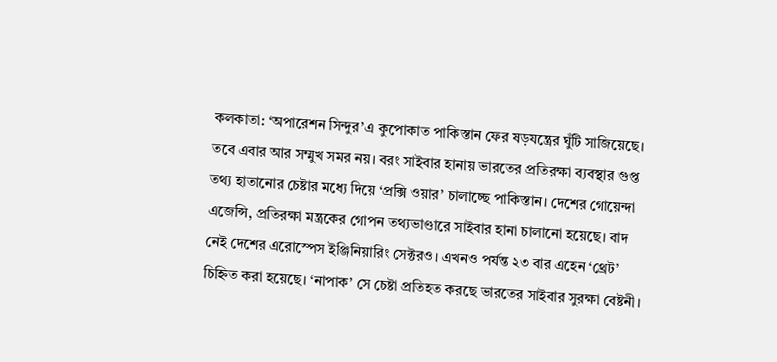কলকাতা: ‘অপারেশন সিন্দুর’এ কুপোকাত পাকিস্তান ফের ষড়যন্ত্রের ঘুঁটি সাজিয়েছে। তবে এবার আর সম্মুখ সমর নয়। বরং সাইবার হানায় ভারতের প্রতিরক্ষা ব্যবস্থার গুপ্ত তথ্য হাতানোর চেষ্টার মধ্যে দিয়ে ‘প্রক্সি ওয়ার’ চালাচ্ছে পাকিস্তান। দেশের গোয়েন্দা এজেন্সি, প্রতিরক্ষা মন্ত্রকের গোপন তথ্যভাণ্ডারে সাইবার হানা চালানো হয়েছে। বাদ নেই দেশের এরোস্পেস ইঞ্জিনিয়ারিং সেক্টরও। এখনও পর্যন্ত ২৩ বার এহেন ‘থ্রেট’ চিহ্নিত করা হয়েছে। ‘নাপাক’ সে চেষ্টা প্রতিহত করছে ভারতের সাইবার সুরক্ষা বেষ্টনী।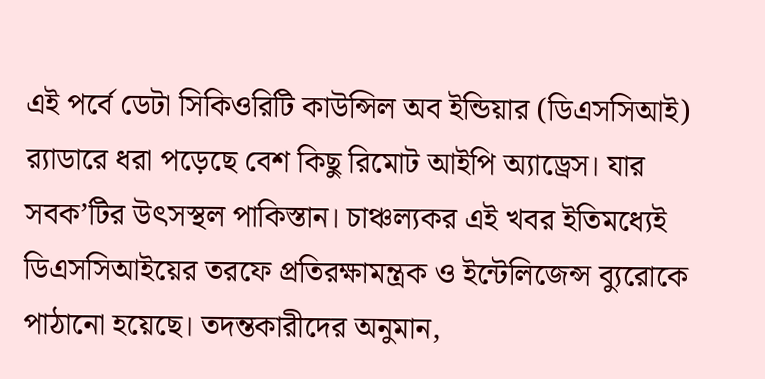এই পর্বে ডেটা সিকিওরিটি কাউন্সিল অব ইন্ডিয়ার (ডিএসসিআই) র‌্যাডারে ধরা পড়েছে বেশ কিছু রিমোট আইপি অ্যাড্রেস। যার সবক’টির উৎসস্থল পাকিস্তান। চাঞ্চল্যকর এই খবর ইতিমধ্যেই ডিএসসিআইয়ের তরফে প্রতিরক্ষামন্ত্রক ও ইন্টেলিজেন্স ব্যুরোকে পাঠানো হয়েছে। তদন্তকারীদের অনুমান,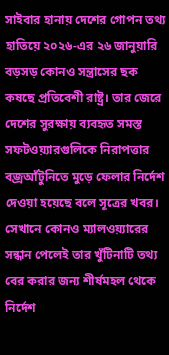সাইবার হানায় দেশের গোপন তথ্য হাতিয়ে ২০২৬-এর ২৬ জানুয়ারি বড়সড় কোনও সন্ত্রাসের ছক কষছে প্রতিবেশী রাষ্ট্র। তার জেরে দেশের সুরক্ষায় ব্যবহৃত সমস্ত সফটওয়্যারগুলিকে নিরাপত্তার বজ্রআঁটুনিতে মুড়ে ফেলার নির্দেশ দেওয়া হয়েছে বলে সূত্রের খবর। সেখানে কোনও ম্যালওয়্যারের সন্ধান পেলেই তার খুঁটিনাটি তথ্য বের করার জন্য শীর্ষমহল থেকে নির্দেশ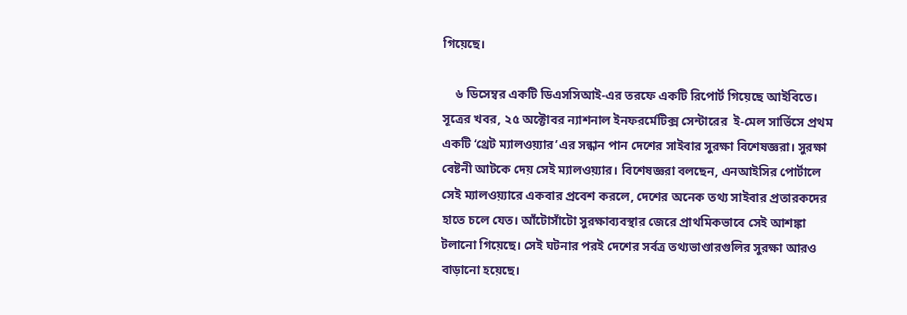গিয়েছে।

    ৬ ডিসেম্বর একটি ডিএসসিআই-এর তরফে একটি রিপোর্ট গিয়েছে আইবিতে। সূত্রের খবর, ২৫ অক্টোবর ন্যাশনাল ইনফরর্মেটিক্স সেন্টারের  ই-মেল সার্ভিসে প্রথম একটি ‘থ্রেট ম্যালওয়্যার’এর সন্ধান পান দেশের সাইবার সুরক্ষা বিশেষজ্ঞরা। সুরক্ষা বেষ্টনী আটকে দেয় সেই ম্যালওয়্যার। বিশেষজ্ঞরা বলছেন, এনআইসির পোর্টালে সেই ম্যালওয়্যারে একবার প্রবেশ করলে, দেশের অনেক তথ্য সাইবার প্রতারকদের হাতে চলে যেত। আঁটোসাঁটো সুরক্ষাব্যবস্থার জেরে প্রাথমিকভাবে সেই আশঙ্কা টলানো গিয়েছে। সেই ঘটনার পরই দেশের সর্বত্র তথ্যভাণ্ডারগুলির সুরক্ষা আরও বাড়ানো হয়েছে।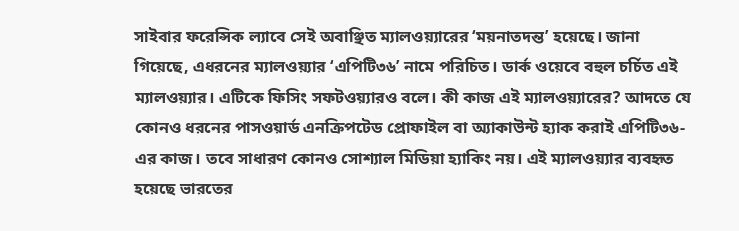সাইবার ফরেন্সিক ল্যাবে সেই অবাঞ্ছিত ম্যালওয়্যারের ‘ময়নাতদন্ত’ হয়েছে। জানা গিয়েছে, এধরনের ম্যালওয়্যার ‘এপিটি৩৬’ নামে পরিচিত। ডার্ক ওয়েবে বহুল চর্চিত এই ম্যালওয়্যার। এটিকে ফিসিং সফটওয়্যারও বলে। কী কাজ এই ম্যালওয়্যারের? আদতে যে কোনও ধরনের পাসওয়ার্ড এনক্রিপটেড প্রোফাইল বা অ্যাকাউন্ট হ্যাক করাই এপিটি৩৬-এর কাজ। তবে সাধারণ কোনও সোশ্যাল মিডিয়া হ্যাকিং নয়। এই ম্যালওয়্যার ব্যবহৃত হয়েছে ভারতের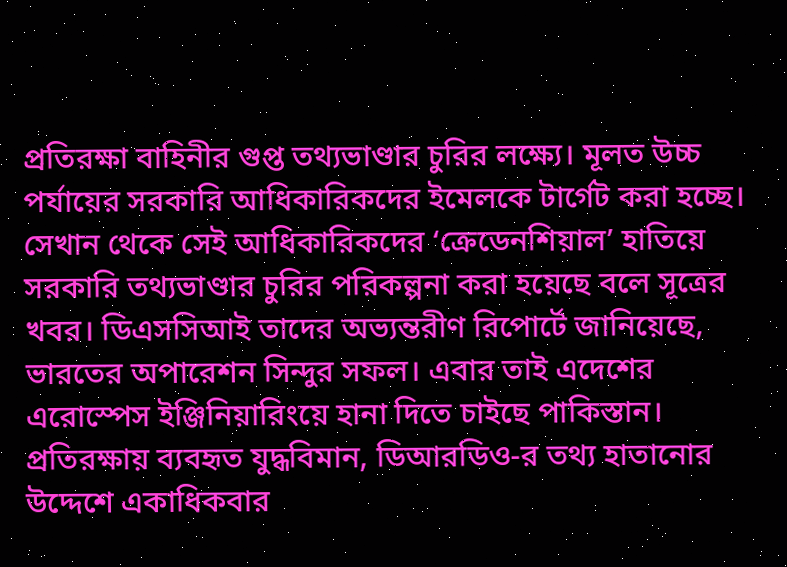প্রতিরক্ষা বাহিনীর গুপ্ত তথ্যভাণ্ডার চুরির লক্ষ্যে। মূলত উচ্চ পর্যায়ের সরকারি আধিকারিকদের ইমেলকে টার্গেট করা হচ্ছে। সেখান থেকে সেই আধিকারিকদের ‘ক্রেডেনশিয়াল’ হাতিয়ে সরকারি তথ্যভাণ্ডার চুরির পরিকল্পনা করা হয়েছে বলে সূত্রের খবর। ডিএসসিআই তাদের অভ্যন্তরীণ রিপোর্টে জানিয়েছে, ভারতের অপারেশন সিন্দুর সফল। এবার তাই এদেশের এরোস্পেস ইঞ্জিনিয়ারিংয়ে হানা দিতে চাইছে পাকিস্তান। প্রতিরক্ষায় ব্যবহৃত যুদ্ধবিমান, ডিআরডিও-র তথ্য হাতানোর উদ্দেশে একাধিকবার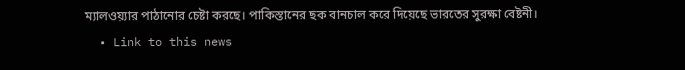ম্যালওয়্যার পাঠানোর চেষ্টা করছে। পাকিস্তানের ছক বানচাল করে দিয়েছে ভারতের সুরক্ষা বেষ্টনী।
  • Link to this news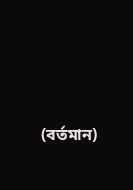(বর্তমান)